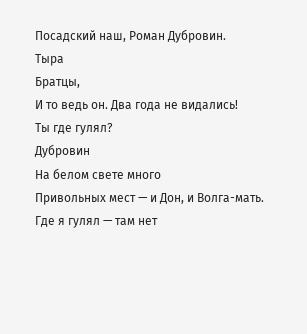Посадский наш, Роман Дубровин.
Тыра
Братцы,
И то ведь он. Два года не видались!
Ты где гулял?
Дубровин
На белом свете много
Привольных мест — и Дон, и Волга-мать.
Где я гулял — там нет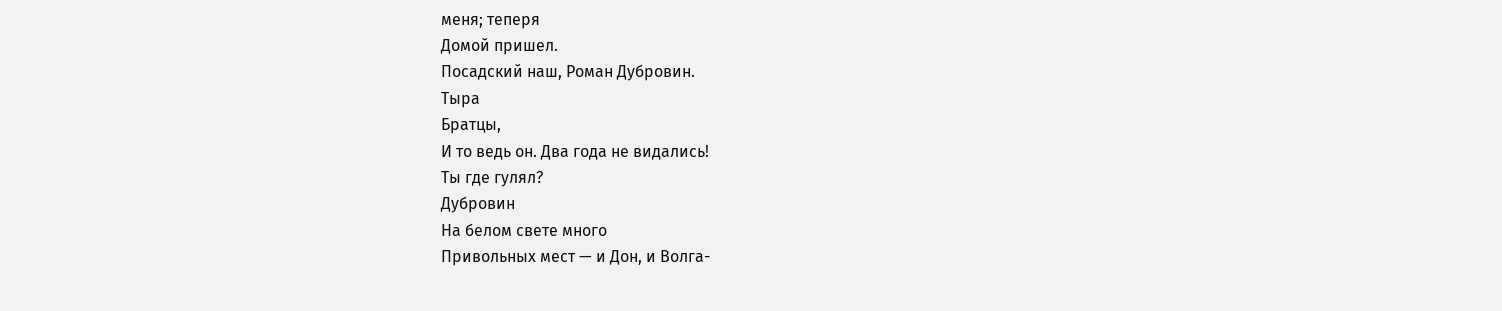меня; теперя
Домой пришел.
Посадский наш, Роман Дубровин.
Тыра
Братцы,
И то ведь он. Два года не видались!
Ты где гулял?
Дубровин
На белом свете много
Привольных мест — и Дон, и Волга-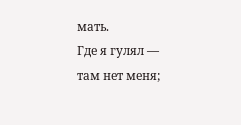мать.
Где я гулял — там нет меня;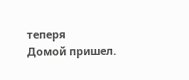теперя
Домой пришел.